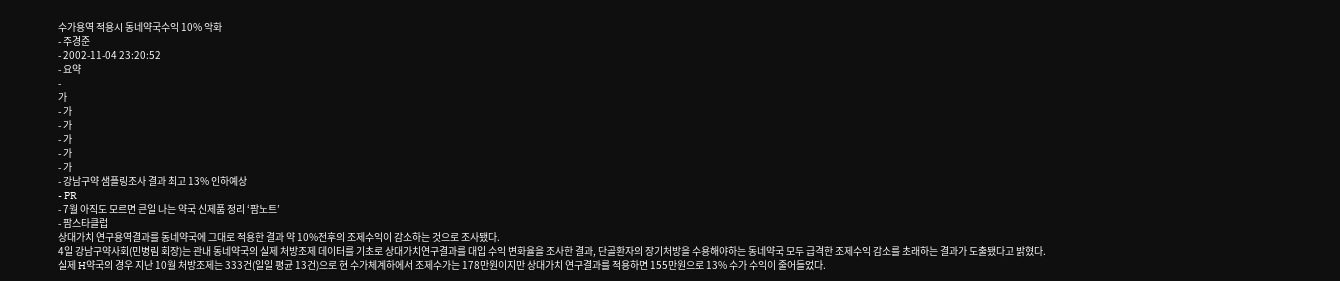수가용역 적용시 동네약국수익 10% 악화
- 주경준
- 2002-11-04 23:20:52
- 요약
-
가
- 가
- 가
- 가
- 가
- 가
- 강남구약 샘플링조사 결과 최고 13% 인하예상
- PR
- 7월 아직도 모르면 큰일 나는 약국 신제품 정리 ‘팜노트’
- 팜스타클럽
상대가치 연구용역결과를 동네약국에 그대로 적용한 결과 약 10%전후의 조제수익이 감소하는 것으로 조사됐다.
4일 강남구약사회(민병림 회장)는 관내 동네약국의 실제 처방조제 데이터를 기초로 상대가치연구결과를 대입 수익 변화율을 조사한 결과, 단골환자의 장기처방을 수용해야하는 동네약국 모두 급격한 조제수익 감소를 초래하는 결과가 도출됐다고 밝혔다.
실제 H약국의 경우 지난 10월 처방조제는 333건(일일 평균 13건)으로 현 수가체계하에서 조제수가는 178만원이지만 상대가치 연구결과를 적용하면 155만원으로 13% 수가 수익이 줄어들었다.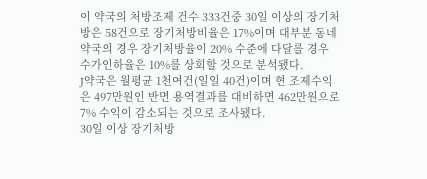이 약국의 처방조제 건수 333건중 30일 이상의 장기처방은 58건으로 장기처방비율은 17%이며 대부분 동네약국의 경우 장기처방율이 20% 수준에 다달를 경우 수가인하율은 10%를 상회할 것으로 분석됐다.
J약국은 월평균 1천여건(일일 40건)이며 현 조제수익은 497만원인 반면 용역결과를 대비하면 462만원으로 7% 수익이 감소되는 것으로 조사됐다.
30일 이상 장기처방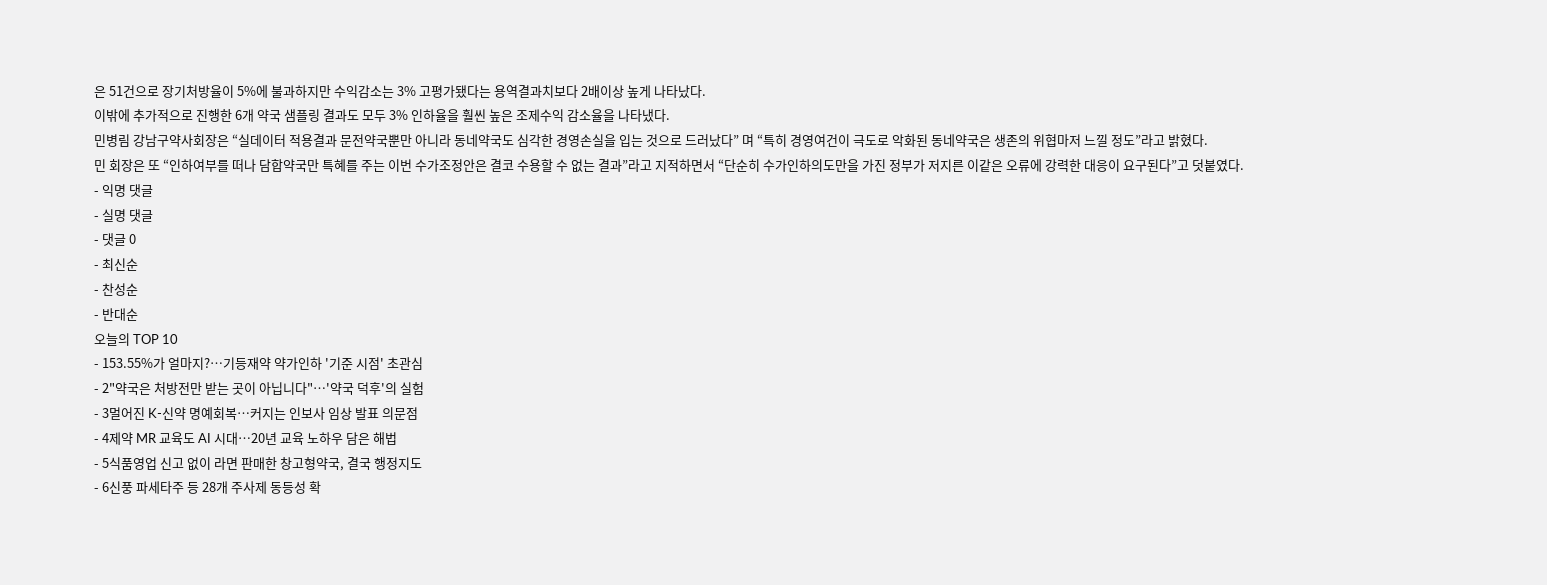은 51건으로 장기처방율이 5%에 불과하지만 수익감소는 3% 고평가됐다는 용역결과치보다 2배이상 높게 나타났다.
이밖에 추가적으로 진행한 6개 약국 샘플링 결과도 모두 3% 인하율을 훨씬 높은 조제수익 감소율을 나타냈다.
민병림 강남구약사회장은 “실데이터 적용결과 문전약국뿐만 아니라 동네약국도 심각한 경영손실을 입는 것으로 드러났다” 며 “특히 경영여건이 극도로 악화된 동네약국은 생존의 위협마저 느낄 정도”라고 밝혔다.
민 회장은 또 “인하여부를 떠나 담합약국만 특혜를 주는 이번 수가조정안은 결코 수용할 수 없는 결과”라고 지적하면서 “단순히 수가인하의도만을 가진 정부가 저지른 이같은 오류에 강력한 대응이 요구된다”고 덧붙였다.
- 익명 댓글
- 실명 댓글
- 댓글 0
- 최신순
- 찬성순
- 반대순
오늘의 TOP 10
- 153.55%가 얼마지?…기등재약 약가인하 '기준 시점' 초관심
- 2"약국은 처방전만 받는 곳이 아닙니다"…'약국 덕후'의 실험
- 3멀어진 K-신약 명예회복…커지는 인보사 임상 발표 의문점
- 4제약 MR 교육도 AI 시대…20년 교육 노하우 담은 해법
- 5식품영업 신고 없이 라면 판매한 창고형약국, 결국 행정지도
- 6신풍 파세타주 등 28개 주사제 동등성 확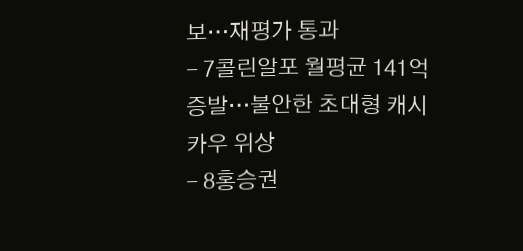보…재평가 통과
- 7콜린알포 월평균 141억 증발…불안한 초대형 캐시카우 위상
- 8홍승권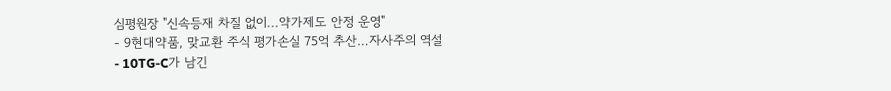심평원장 "신속등재 차질 없이...약가제도 안정 운영"
- 9현대약품, 맞교환 주식 평가손실 75억 추산…자사주의 역설
- 10TG-C가 남긴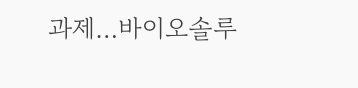과제…바이오솔루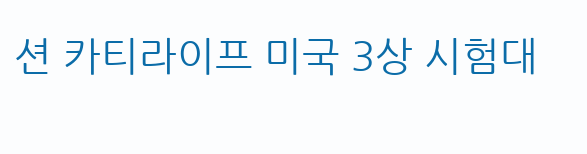션 카티라이프 미국 3상 시험대